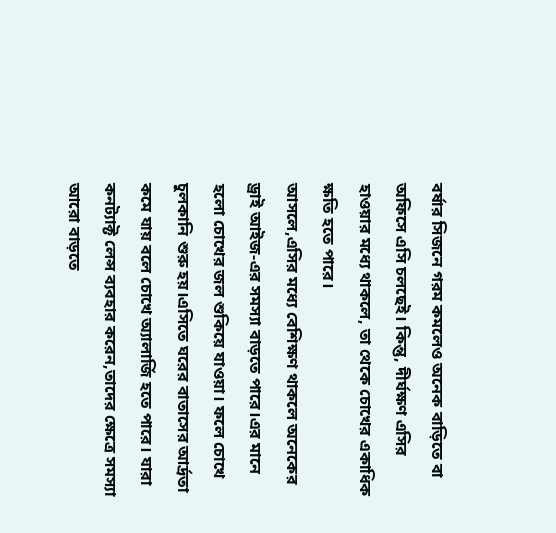বর্ষার সিজনে গরম কমলেও অনেক বাড়িতে বা অফিসে এসি চলছেই। কিন্তু, দীর্ঘক্ষণ এসির হাওয়ার মধ্যে থাকলে, তা থেকে চোখের একাধিক ক্ষতি হতে পারে।
আসলে,এসির মধ্যে বেশিক্ষণ থাকলে অনেকের ড্রাই আইজ-এর সমস্যা বাড়তে পারে।এর মানে হলো চোখের জল শুকিয়ে যাওয়া। ফলে চোখে চুলকানি শুরু হয়।এসিতে ঘরের বাতাসের আর্দ্রতা কমে যায় বলে চোখে অ্যালার্জি হতে পারে। যারা কনট্যাক্ট লেন্স ব্যবহার করেন,তাদের ক্ষেত্রে সমস্যা আরো বাড়তে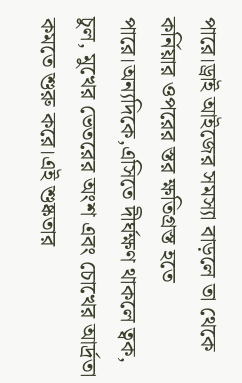পারে।ড্রাই আইজের সমস্যা বাড়লে তা থেকে কর্নিয়ার ওপরের স্তর ক্ষতিগ্রস্ত হতে পারে।অন্যদিকে,এসিতে দীর্ঘক্ষণ থাকলে ত্বক, চুল, মুখের ভেতরের অংশ এবং চোখের আর্দ্রতা কমতে শুরু করে।এই শুষ্কতার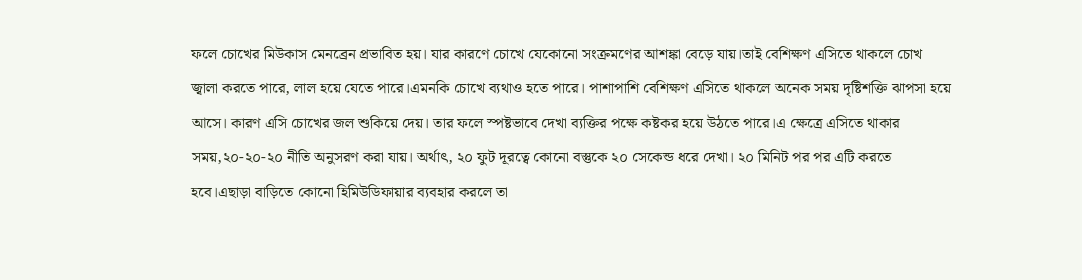ফলে চোখের মিউকাস মেনব্রেন প্রভাবিত হয়। যার কারণে চোখে যেকোনো সংক্রমণের আশঙ্কা বেড়ে যায়।তাই বেশিক্ষণ এসিতে থাকলে চোখ জ্বালা করতে পারে, লাল হয়ে যেতে পারে।এমনকি চোখে ব্যথাও হতে পারে। পাশাপাশি বেশিক্ষণ এসিতে থাকলে অনেক সময় দৃষ্টিশক্তি ঝাপসা হয়ে আসে। কারণ এসি চোখের জল শুকিয়ে দেয়। তার ফলে স্পষ্টভাবে দেখা ব্যক্তির পক্ষে কষ্টকর হয়ে উঠতে পারে।এ ক্ষেত্রে এসিতে থাকার সময়,২০-২০-২০ নীতি অনুসরণ করা যায়। অর্থাৎ, ২০ ফুট দূরত্বে কোনো বস্তুকে ২০ সেকেন্ড ধরে দেখা। ২০ মিনিট পর পর এটি করতে হবে।এছাড়া বাড়িতে কোনো হিমিউডিফায়ার ব্যবহার করলে তা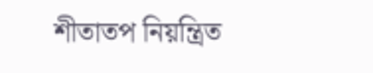শীতাতপ নিয়ন্ত্রিত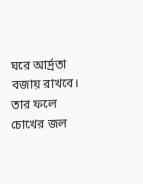ঘরে আর্দ্রতা বজায় রাখবে। তার ফলে চোখের জল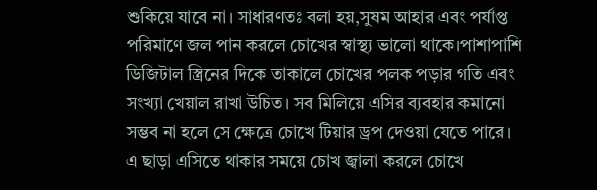শুকিয়ে যাবে না। সাধারণতঃ বলা হয়,সুষম আহার এবং পর্যাপ্ত পরিমাণে জল পান করলে চোখের স্বাস্থ্য ভালো থাকে।পাশাপাশি ডিজিটাল স্ত্রিনের দিকে তাকালে চোখের পলক পড়ার গতি এবং সংখ্যা খেয়াল রাখা উচিত। সব মিলিয়ে এসির ব্যবহার কমানো সম্ভব না হলে সে ক্ষেত্রে চোখে টিয়ার ড্রপ দেওয়া যেতে পারে।
এ ছাড়া এসিতে থাকার সময়ে চোখ জ্বালা করলে চোখে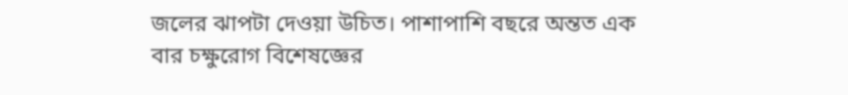জলের ঝাপটা দেওয়া উচিত। পাশাপাশি বছরে অন্তত এক বার চক্ষুরোগ বিশেষজ্ঞের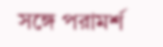সঙ্গে পরামর্শ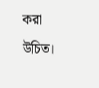করা উচিত।